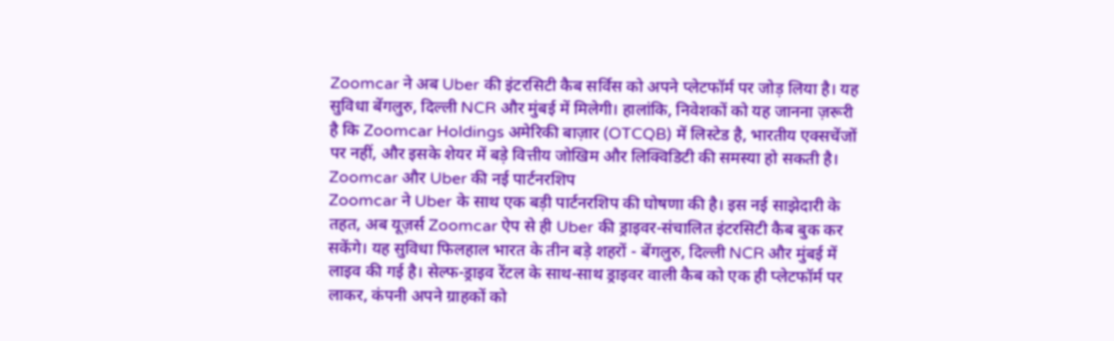Zoomcar ने अब Uber की इंटरसिटी कैब सर्विस को अपने प्लेटफॉर्म पर जोड़ लिया है। यह सुविधा बेंगलुरु, दिल्ली NCR और मुंबई में मिलेगी। हालांकि, निवेशकों को यह जानना ज़रूरी है कि Zoomcar Holdings अमेरिकी बाज़ार (OTCQB) में लिस्टेड है, भारतीय एक्सचेंजों पर नहीं, और इसके शेयर में बड़े वित्तीय जोखिम और लिक्विडिटी की समस्या हो सकती है।
Zoomcar और Uber की नई पार्टनरशिप
Zoomcar ने Uber के साथ एक बड़ी पार्टनरशिप की घोषणा की है। इस नई साझेदारी के तहत, अब यूज़र्स Zoomcar ऐप से ही Uber की ड्राइवर-संचालित इंटरसिटी कैब बुक कर सकेंगे। यह सुविधा फिलहाल भारत के तीन बड़े शहरों - बेंगलुरु, दिल्ली NCR और मुंबई में लाइव की गई है। सेल्फ-ड्राइव रेंटल के साथ-साथ ड्राइवर वाली कैब को एक ही प्लेटफॉर्म पर लाकर, कंपनी अपने ग्राहकों को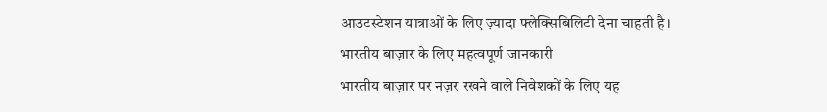आउटस्टेशन यात्राओं के लिए ज़्यादा फ्लेक्सिबिलिटी देना चाहती है।
भारतीय बाज़ार के लिए महत्वपूर्ण जानकारी
भारतीय बाज़ार पर नज़र रखने वाले निवेशकों के लिए यह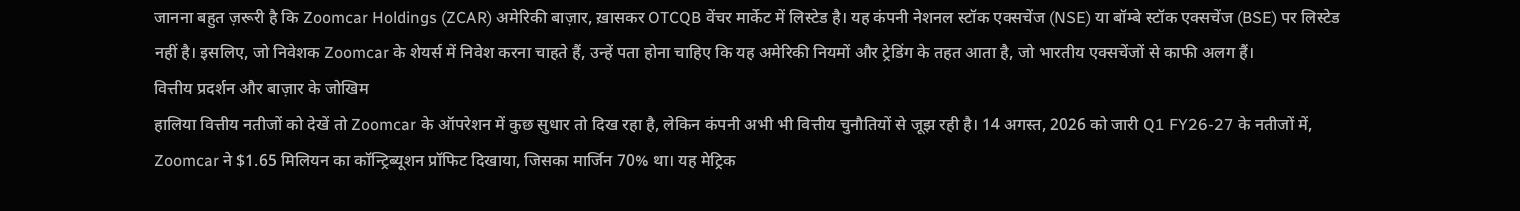जानना बहुत ज़रूरी है कि Zoomcar Holdings (ZCAR) अमेरिकी बाज़ार, ख़ासकर OTCQB वेंचर मार्केट में लिस्टेड है। यह कंपनी नेशनल स्टॉक एक्सचेंज (NSE) या बॉम्बे स्टॉक एक्सचेंज (BSE) पर लिस्टेड नहीं है। इसलिए, जो निवेशक Zoomcar के शेयर्स में निवेश करना चाहते हैं, उन्हें पता होना चाहिए कि यह अमेरिकी नियमों और ट्रेडिंग के तहत आता है, जो भारतीय एक्सचेंजों से काफी अलग हैं।
वित्तीय प्रदर्शन और बाज़ार के जोखिम
हालिया वित्तीय नतीजों को देखें तो Zoomcar के ऑपरेशन में कुछ सुधार तो दिख रहा है, लेकिन कंपनी अभी भी वित्तीय चुनौतियों से जूझ रही है। 14 अगस्त, 2026 को जारी Q1 FY26-27 के नतीजों में, Zoomcar ने $1.65 मिलियन का कॉन्ट्रिब्यूशन प्रॉफिट दिखाया, जिसका मार्जिन 70% था। यह मेट्रिक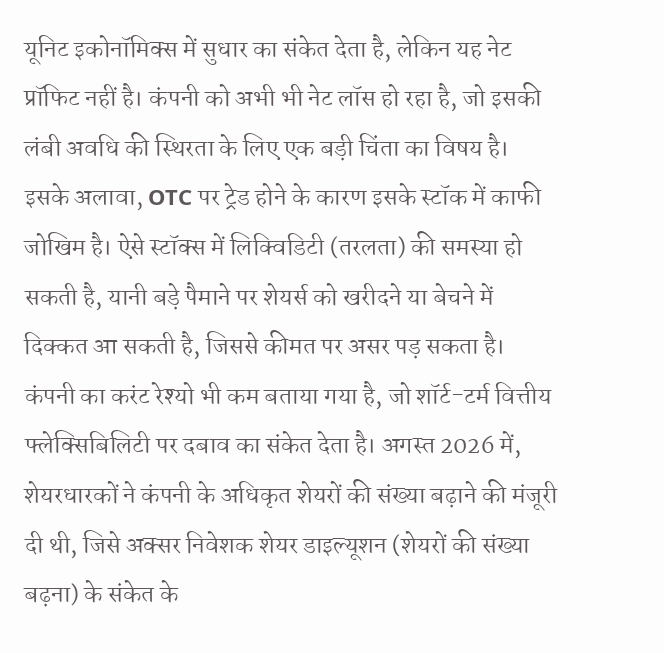यूनिट इकोनॉमिक्स में सुधार का संकेत देता है, लेकिन यह नेट प्रॉफिट नहीं है। कंपनी को अभी भी नेट लॉस हो रहा है, जो इसकी लंबी अवधि की स्थिरता के लिए एक बड़ी चिंता का विषय है।
इसके अलावा, OTC पर ट्रेड होने के कारण इसके स्टॉक में काफी जोखिम है। ऐसे स्टॉक्स में लिक्विडिटी (तरलता) की समस्या हो सकती है, यानी बड़े पैमाने पर शेयर्स को खरीदने या बेचने में दिक्कत आ सकती है, जिससे कीमत पर असर पड़ सकता है। कंपनी का करंट रेश्यो भी कम बताया गया है, जो शॉर्ट-टर्म वित्तीय फ्लेक्सिबिलिटी पर दबाव का संकेत देता है। अगस्त 2026 में, शेयरधारकों ने कंपनी के अधिकृत शेयरों की संख्या बढ़ाने की मंजूरी दी थी, जिसे अक्सर निवेशक शेयर डाइल्यूशन (शेयरों की संख्या बढ़ना) के संकेत के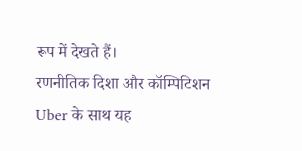रूप में देखते हैं।
रणनीतिक दिशा और कॉम्पिटिशन
Uber के साथ यह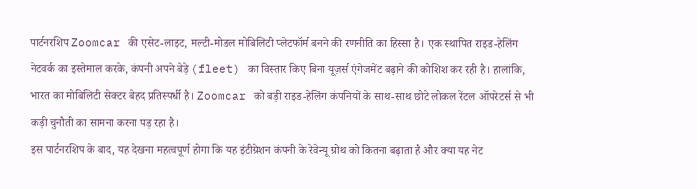पार्टनरशिप Zoomcar की एसेट-लाइट, मल्टी-मोडल मोबिलिटी प्लेटफॉर्म बनने की रणनीति का हिस्सा है। एक स्थापित राइड-हेलिंग नेटवर्क का इस्तेमाल करके, कंपनी अपने बेड़े (fleet) का विस्तार किए बिना यूज़र्स एंगेजमेंट बढ़ाने की कोशिश कर रही है। हालांकि, भारत का मोबिलिटी सेक्टर बेहद प्रतिस्पर्धी है। Zoomcar को बड़ी राइड-हेलिंग कंपनियों के साथ-साथ छोटे लोकल रेंटल ऑपरेटर्स से भी कड़ी चुनौती का सामना करना पड़ रहा है।
इस पार्टनरशिप के बाद, यह देखना महत्वपूर्ण होगा कि यह इंटीग्रेशन कंपनी के रेवेन्यू ग्रोथ को कितना बढ़ाता है और क्या यह नेट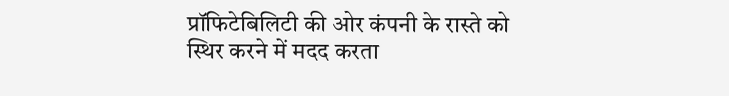प्रॉफिटेबिलिटी की ओर कंपनी के रास्ते को स्थिर करने में मदद करता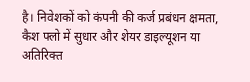है। निवेशकों को कंपनी की कर्ज प्रबंधन क्षमता, कैश फ्लो में सुधार और शेयर डाइल्यूशन या अतिरिक्त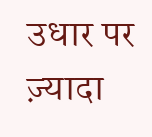उधार पर ज़्यादा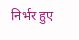निर्भर हुए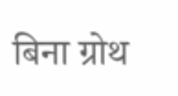बिना ग्रोथ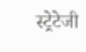स्ट्रेटेजी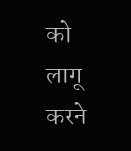को लागू करने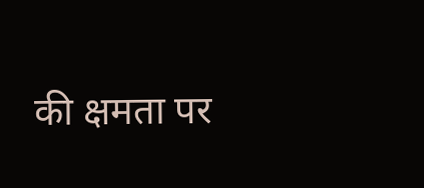की क्षमता पर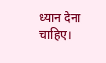ध्यान देना चाहिए।